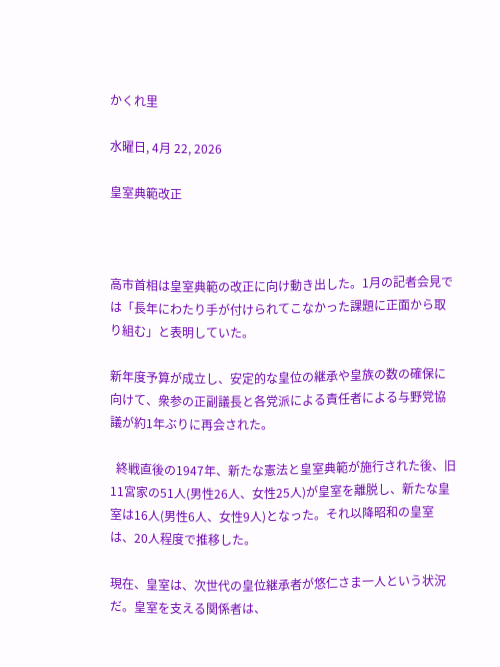かくれ里

水曜日, 4月 22, 2026

皇室典範改正



高市首相は皇室典範の改正に向け動き出した。1月の記者会見では「長年にわたり手が付けられてこなかった課題に正面から取り組む」と表明していた。

新年度予算が成立し、安定的な皇位の継承や皇族の数の確保に向けて、衆参の正副議長と各党派による責任者による与野党協議が約1年ぶりに再会された。

  終戦直後の1947年、新たな憲法と皇室典範が施行された後、旧11宮家の51人(男性26人、女性25人)が皇室を離脱し、新たな皇室は16人(男性6人、女性9人)となった。それ以降昭和の皇室は、20人程度で推移した。

現在、皇室は、次世代の皇位継承者が悠仁さま一人という状況だ。皇室を支える関係者は、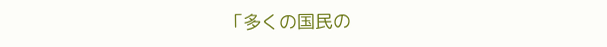「多くの国民の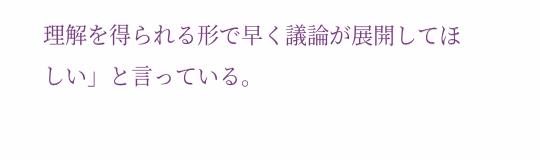理解を得られる形で早く議論が展開してほしい」と言っている。